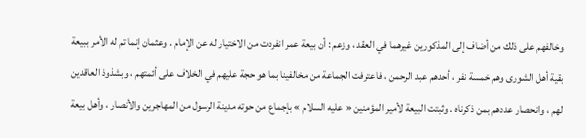وخالفهم على ذلك من أضاف إلى المذكورين غيرهما في العقد ، وزعم : أن بيعة عمر انفردت من الاختيار له عن الإمام . وعثمان إنما تم له الأمر ببيعة بقية أهل الشورى وهم خمسة نفر ، أحدهم عبد الرحمن ، فاعترفت الجماعة من مخالفينا بما هو حجة عليهم في الخلاف على أئمتهم ، وبشذوذ العاقدين لهم ، وانحصار عددهم بمن ذكرناه . وثبتت البيعة لأمير المؤمنين « عليه السلام » بإجماع من حوته مدينة الرسول من المهاجرين والأنصار ، وأهل بيعة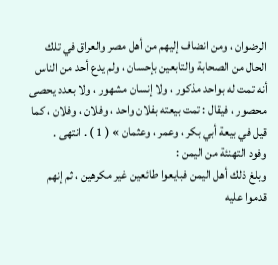الرضوان ، ومن انضاف إليهم من أهل مصر والعراق في تلك الحال من الصحابة والتابعين بإحسان ، ولم يدع أحد من الناس أنه تمت له بواحد مذكور ، ولا إنسان مشهور ، ولا بعدد يحصى محصور ، فيقال : تمت بيعته بفلان واحد ، وفلان ، وفلان ، كما قيل في بيعة أبي بكر ، وعمر ، وعثمان » ( 1 ) . انتهى .
وفود التهنئة من اليمن :
وبلغ ذلك أهل اليمن فبايعوا طائعين غير مكرهين ، ثم إنهم قدموا عليه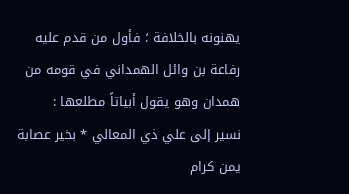يهنونه بالخلافة ؛ فأول من قدم عليه رفاعة بن وائل الهمداني في قومه من همدان وهو يقول أبياتاً مطلعها :
نسير إلى علي ذي المعالي * بخير عصابة يمن كرام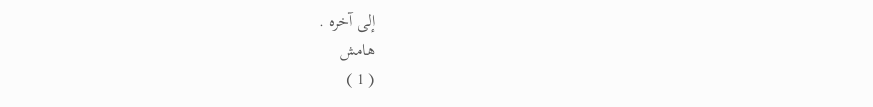إلى آخره .
هامش
( 1 )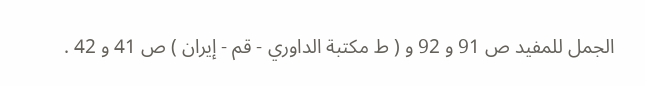الجمل للمفيد ص 91 و 92 و ( ط مكتبة الداوري - قم - إيران ) ص 41 و 42 .